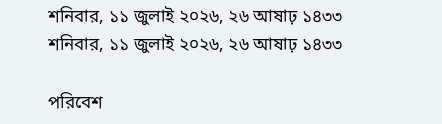শনিবার, ১১ জুলাই ২০২৬, ২৬ আষাঢ় ১৪৩৩
শনিবার, ১১ জুলাই ২০২৬, ২৬ আষাঢ় ১৪৩৩

পরিবেশ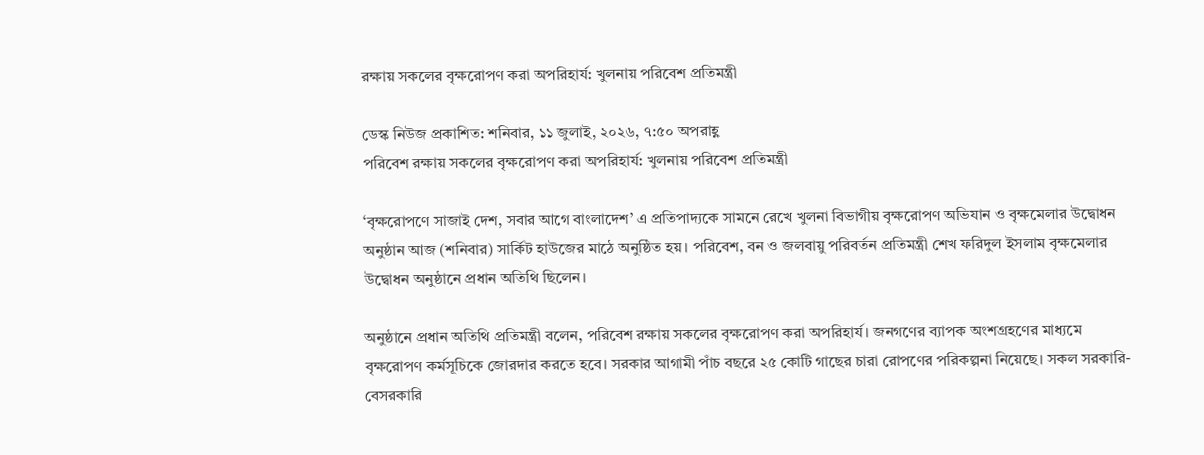রক্ষায় সকলের বৃক্ষরোপণ করা অপরিহার্য: খুলনায় পরিবেশ প্রতিমন্ত্রী

ডেস্ক নিউজ প্রকাশিত: শনিবার, ১১ জুলাই, ২০২৬, ৭:৫০ অপরাহ্ণ
পরিবেশ রক্ষায় সকলের বৃক্ষরোপণ করা অপরিহার্য: খুলনায় পরিবেশ প্রতিমন্ত্রী

‘বৃক্ষরোপণে সাজাই দেশ, সবার আগে বাংলাদেশ’ এ প্রতিপাদ্যকে সামনে রেখে খুলনা বিভাগীয় বৃক্ষরোপণ অভিযান ও বৃক্ষমেলার উদ্বোধন অনুষ্ঠান আজ (শনিবার) সার্কিট হাউজের মাঠে অনুষ্ঠিত হয়। পরিবেশ, বন ও জলবায়ু পরিবর্তন প্রতিমন্ত্রী শেখ ফরিদুল ইসলাম বৃক্ষমেলার উদ্বোধন অনুষ্ঠানে প্রধান অতিথি ছিলেন।

অনুষ্ঠানে প্রধান অতিথি প্রতিমন্ত্রী বলেন, পরিবেশ রক্ষায় সকলের বৃক্ষরোপণ করা অপরিহার্য। জনগণের ব্যাপক অংশগ্রহণের মাধ্যমে বৃক্ষরোপণ কর্মসূচিকে জোরদার করতে হবে। সরকার আগামী পাঁচ বছরে ২৫ কোটি গাছের চারা রোপণের পরিকল্পনা নিয়েছে। সকল সরকারি-বেসরকারি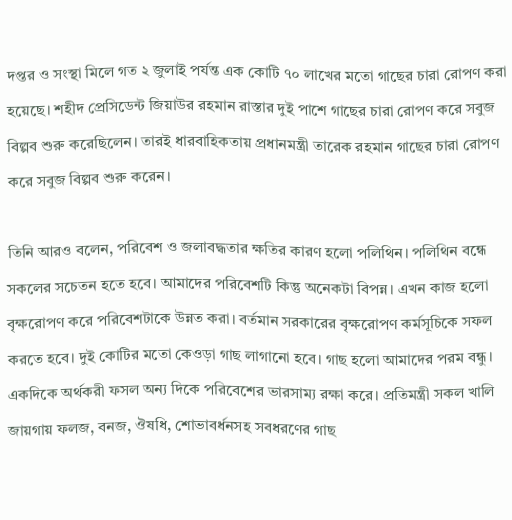দপ্তর ও সংস্থা মিলে গত ২ জুলাই পর্যন্ত এক কোটি ৭০ লাখের মতো গাছের চারা রোপণ করা হয়েছে। শহীদ প্রেসিডেন্ট জিয়াউর রহমান রাস্তার দুই পাশে গাছের চারা রোপণ করে সবুজ বিল্পব শুরু করেছিলেন। তারই ধারবাহিকতায় প্রধানমন্ত্রী তারেক রহমান গাছের চারা রোপণ করে সবুজ বিল্পব শুরু করেন।

তিনি আরও বলেন, পরিবেশ ও জলাবদ্ধতার ক্ষতির কারণ হলো পলিথিন। পলিথিন বন্ধে সকলের সচেতন হতে হবে। আমাদের পরিবেশটি কিন্তু অনেকটা বিপন্ন। এখন কাজ হলো বৃক্ষরোপণ করে পরিবেশটাকে উন্নত করা। বর্তমান সরকারের বৃক্ষরোপণ কর্মসূচিকে সফল করতে হবে। দুই কোটির মতো কেওড়া গাছ লাগানো হবে। গাছ হলো আমাদের পরম বন্ধু। একদিকে অর্থকরী ফসল অন্য দিকে পরিবেশের ভারসাম্য রক্ষা করে। প্রতিমন্ত্রী সকল খালি জায়গায় ফলজ, বনজ, ঔষধি, শোভাবর্ধনসহ সবধরণের গাছ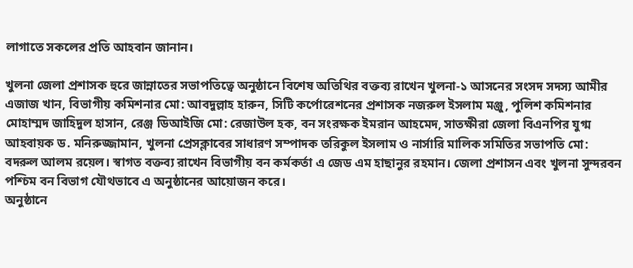লাগাতে সকলের প্রতি আহবান জানান।

খুলনা জেলা প্রশাসক হুরে জান্নাতের সভাপতিত্বে অনুষ্ঠানে বিশেষ অতিথির বক্তব্য রাখেন খুলনা-১ আসনের সংসদ সদস্য আমীর এজাজ খান, বিভাগীয় কমিশনার মো: আবদুল্লাহ হারুন, সিটি কর্পোরেশনের প্রশাসক নজরুল ইসলাম মঞ্জু, পুলিশ কমিশনার মোহাম্মদ জাহিদুল হাসান, রেঞ্জ ডিআইজি মো: রেজাউল হক, বন সংরক্ষক ইমরান আহমেদ, সাতক্ষীরা জেলা বিএনপির যুগ্ম আহবায়ক ড. মনিরুজ্জামান, খুলনা প্রেসক্লাবের সাধারণ সম্পাদক তরিকুল ইসলাম ও নার্সারি মালিক সমিতির সভাপতি মো: বদরুল আলম রয়েল। স্বাগত বক্তব্য রাখেন বিভাগীয় বন কর্মকর্তা এ জেড এম হাছানুর রহমান। জেলা প্রশাসন এবং খুলনা সুন্দরবন পশ্চিম বন বিভাগ যৌথভাবে এ অনুষ্ঠানের আয়োজন করে।
অনুষ্ঠানে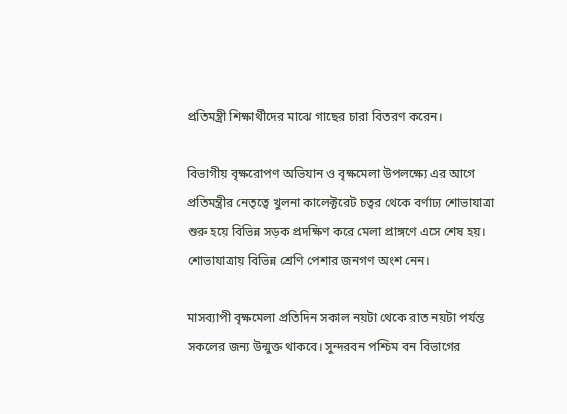প্রতিমন্ত্রী শিক্ষার্থীদের মাঝে গাছের চারা বিতরণ করেন।

বিভাগীয় বৃক্ষরোপণ অভিযান ও বৃক্ষমেলা উপলক্ষ্যে এর আগে প্রতিমন্ত্রীর নেতৃত্বে খুলনা কালেক্টরেট চত্বর থেকে বর্ণাঢ্য শোভাযাত্রা শুরু হয়ে বিভিন্ন সড়ক প্রদক্ষিণ করে মেলা প্রাঙ্গণে এসে শেষ হয়। শোভাযাত্রায় বিভিন্ন শ্রেণি পেশার জনগণ অংশ নেন।

মাসব্যাপী বৃক্ষমেলা প্রতিদিন সকাল নয়টা থেকে রাত নয়টা পর্যন্ত সকলের জন্য উন্মুক্ত থাকবে। সুন্দরবন পশ্চিম বন বিভাগের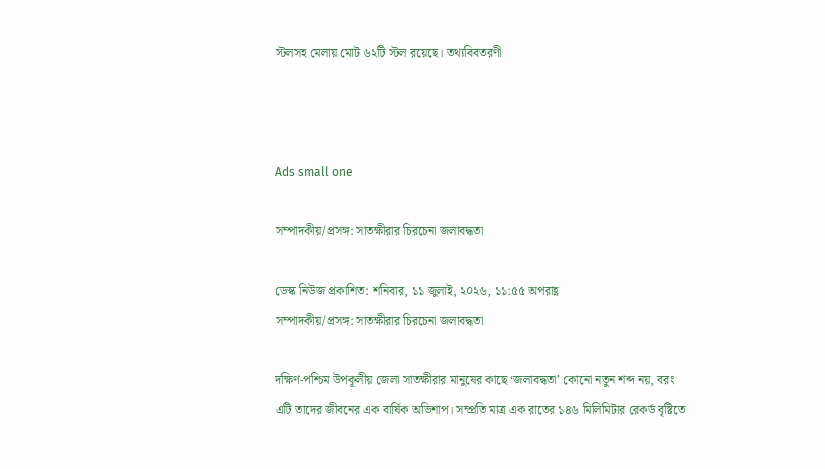স্টলসহ মেলায় মোট ৬২টি স্টল রয়েছে। তথ্যবিবতরণী



Ads small one

সম্পাদকীয়/প্রসঙ্গ: সাতক্ষীরার চিরচেনা জলাবদ্ধতা

ডেস্ক নিউজ প্রকাশিত: শনিবার, ১১ জুলাই, ২০২৬, ১১:৫৫ অপরাহ্ণ
সম্পাদকীয়/প্রসঙ্গ: সাতক্ষীরার চিরচেনা জলাবদ্ধতা

দক্ষিণ-পশ্চিম উপকূলীয় জেলা সাতক্ষীরার মানুষের কাছে ‘জলাবদ্ধতা’ কোনো নতুন শব্দ নয়, বরং এটি তাদের জীবনের এক বার্ষিক অভিশাপ। সম্প্রতি মাত্র এক রাতের ১৪৬ মিলিমিটার রেকর্ড বৃষ্টিতে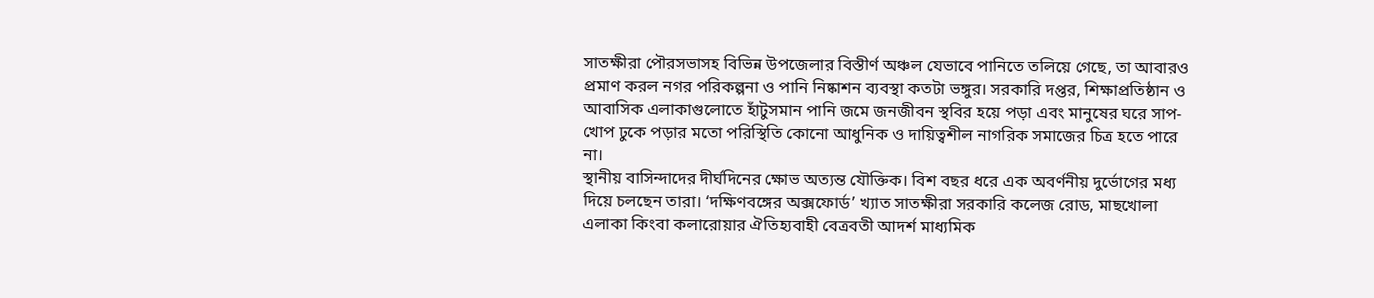সাতক্ষীরা পৌরসভাসহ বিভিন্ন উপজেলার বিস্তীর্ণ অঞ্চল যেভাবে পানিতে তলিয়ে গেছে, তা আবারও প্রমাণ করল নগর পরিকল্পনা ও পানি নিষ্কাশন ব্যবস্থা কতটা ভঙ্গুর। সরকারি দপ্তর, শিক্ষাপ্রতিষ্ঠান ও আবাসিক এলাকাগুলোতে হাঁটুসমান পানি জমে জনজীবন স্থবির হয়ে পড়া এবং মানুষের ঘরে সাপ-খোপ ঢুকে পড়ার মতো পরিস্থিতি কোনো আধুনিক ও দায়িত্বশীল নাগরিক সমাজের চিত্র হতে পারে না।
স্থানীয় বাসিন্দাদের দীর্ঘদিনের ক্ষোভ অত্যন্ত যৌক্তিক। বিশ বছর ধরে এক অবর্ণনীয় দুর্ভোগের মধ্য দিয়ে চলছেন তারা। ‘দক্ষিণবঙ্গের অক্সফোর্ড’ খ্যাত সাতক্ষীরা সরকারি কলেজ রোড, মাছখোলা এলাকা কিংবা কলারোয়ার ঐতিহ্যবাহী বেত্রবতী আদর্শ মাধ্যমিক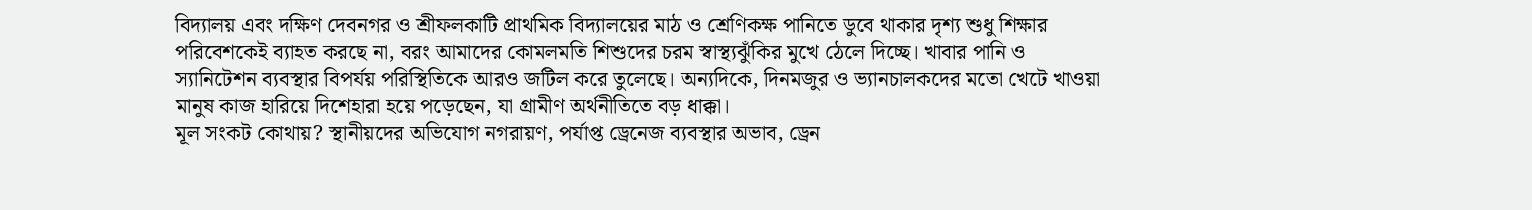বিদ্যালয় এবং দক্ষিণ দেবনগর ও শ্রীফলকাটি প্রাথমিক বিদ্যালয়ের মাঠ ও শ্রেণিকক্ষ পানিতে ডুবে থাকার দৃশ্য শুধু শিক্ষার পরিবেশকেই ব্যাহত করছে না, বরং আমাদের কোমলমতি শিশুদের চরম স্বাস্থ্যঝুঁকির মুখে ঠেলে দিচ্ছে। খাবার পানি ও স্যানিটেশন ব্যবস্থার বিপর্যয় পরিস্থিতিকে আরও জটিল করে তুলেছে। অন্যদিকে, দিনমজুর ও ভ্যানচালকদের মতো খেটে খাওয়া মানুষ কাজ হারিয়ে দিশেহারা হয়ে পড়েছেন, যা গ্রামীণ অর্থনীতিতে বড় ধাক্কা।
মূল সংকট কোথায়? স্থানীয়দের অভিযোগ নগরায়ণ, পর্যাপ্ত ড্রেনেজ ব্যবস্থার অভাব, ড্রেন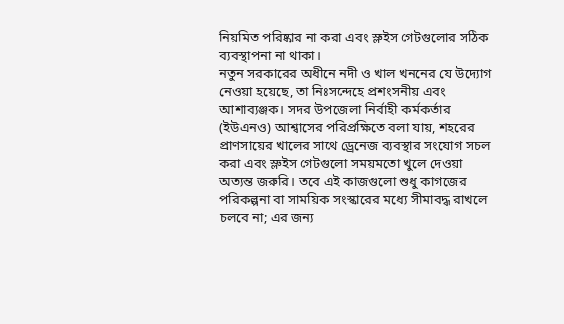নিয়মিত পরিষ্কার না করা এবং স্লুইস গেটগুলোর সঠিক ব্যবস্থাপনা না থাকা।
নতুন সরকারের অধীনে নদী ও খাল খননের যে উদ্যোগ নেওয়া হয়েছে, তা নিঃসন্দেহে প্রশংসনীয় এবং আশাব্যঞ্জক। সদর উপজেলা নির্বাহী কর্মকর্তার (ইউএনও) আশ্বাসের পরিপ্রক্ষিতে বলা যায়, শহরের প্রাণসায়ের খালের সাথে ড্রেনেজ ব্যবস্থার সংযোগ সচল করা এবং স্লুইস গেটগুলো সময়মতো খুলে দেওয়া অত্যন্ত জরুরি। তবে এই কাজগুলো শুধু কাগজের পরিকল্পনা বা সাময়িক সংস্কারের মধ্যে সীমাবদ্ধ রাখলে চলবে না; এর জন্য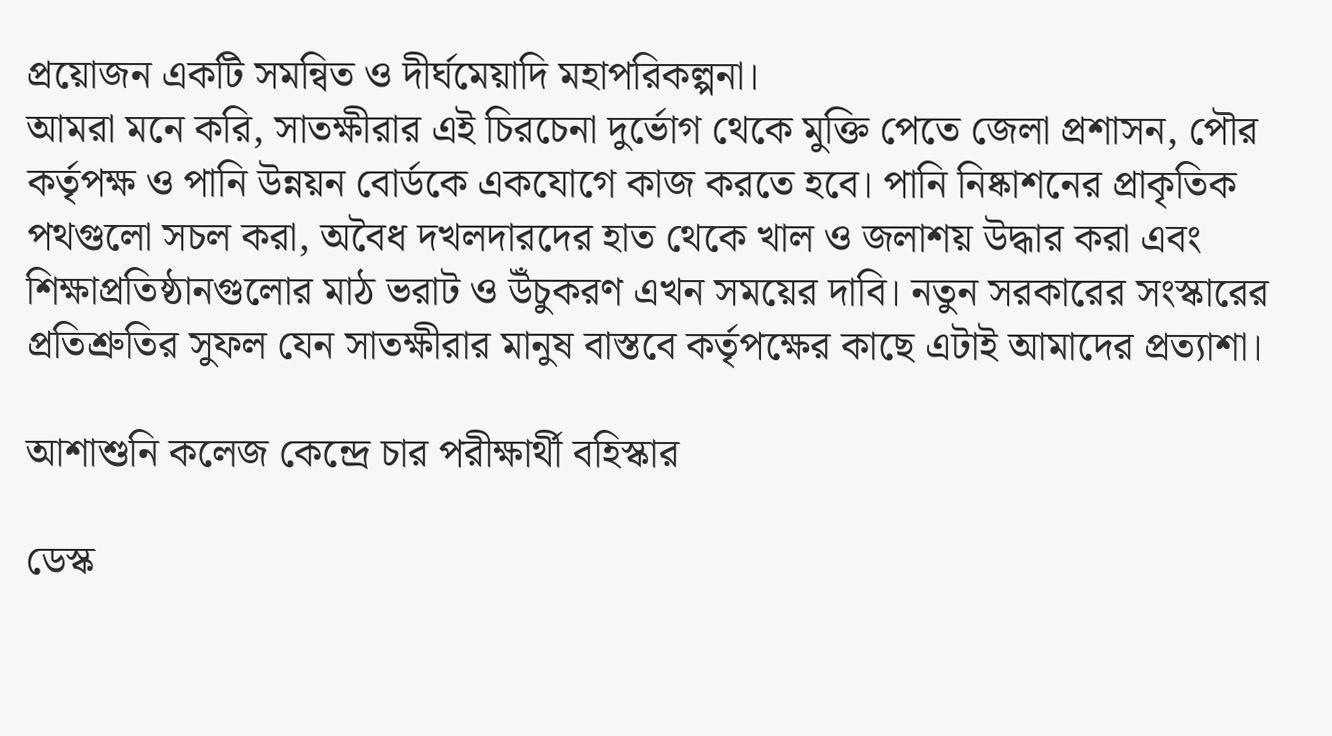প্রয়োজন একটি সমন্বিত ও দীর্ঘমেয়াদি মহাপরিকল্পনা।
আমরা মনে করি, সাতক্ষীরার এই চিরচেনা দুর্ভোগ থেকে মুক্তি পেতে জেলা প্রশাসন, পৌর কর্তৃপক্ষ ও পানি উন্নয়ন বোর্ডকে একযোগে কাজ করতে হবে। পানি নিষ্কাশনের প্রাকৃতিক পথগুলো সচল করা, অবৈধ দখলদারদের হাত থেকে খাল ও জলাশয় উদ্ধার করা এবং শিক্ষাপ্রতিষ্ঠানগুলোর মাঠ ভরাট ও উঁচুকরণ এখন সময়ের দাবি। নতুন সরকারের সংস্কারের প্রতিশ্রুতির সুফল যেন সাতক্ষীরার মানুষ বাস্তবে কর্তৃপক্ষের কাছে এটাই আমাদের প্রত্যাশা।

আশাশুনি কলেজ কেন্দ্রে চার পরীক্ষার্থী বহিস্কার

ডেস্ক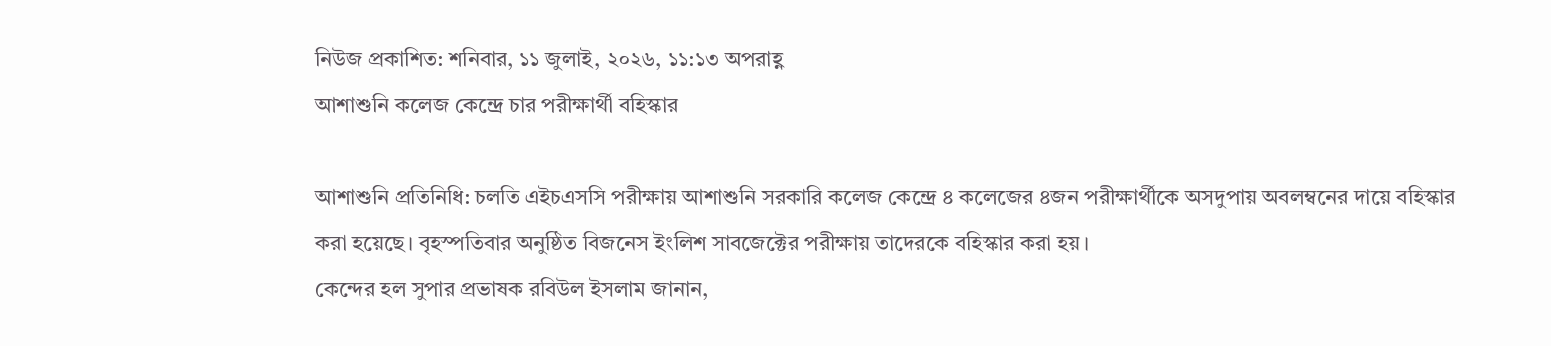নিউজ প্রকাশিত: শনিবার, ১১ জুলাই, ২০২৬, ১১:১৩ অপরাহ্ণ
আশাশুনি কলেজ কেন্দ্রে চার পরীক্ষার্থী বহিস্কার

আশাশুনি প্রতিনিধি: চলতি এইচএসসি পরীক্ষায় আশাশুনি সরকারি কলেজ কেন্দ্রে ৪ কলেজের ৪জন পরীক্ষার্থীকে অসদুপায় অবলম্বনের দায়ে বহিস্কার করা হয়েছে। বৃহস্পতিবার অনুষ্ঠিত বিজনেস ইংলিশ সাবজেক্টের পরীক্ষায় তাদেরকে বহিস্কার করা হয়।
কেন্দের হল সুপার প্রভাষক রবিউল ইসলাম জানান,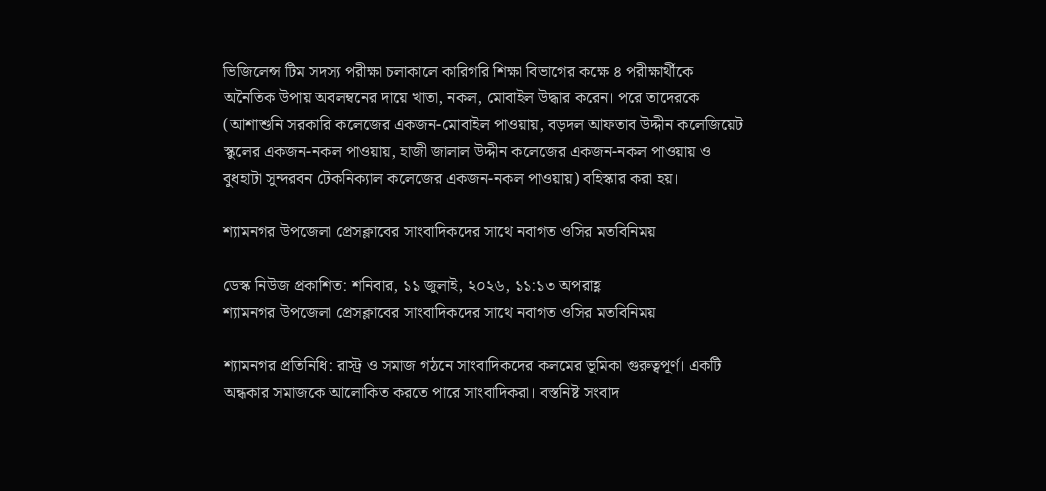ভিজিলেন্স টিম সদস্য পরীক্ষা চলাকালে কারিগরি শিক্ষা বিভাগের কক্ষে ৪ পরীক্ষার্থীকে অনৈতিক উপায় অবলম্বনের দায়ে খাতা, নকল, মোবাইল উদ্ধার করেন। পরে তাদেরকে (আশাশুনি সরকারি কলেজের একজন-মোবাইল পাওয়ায়, বড়দল আফতাব উদ্দীন কলেজিয়েট স্কুলের একজন-নকল পাওয়ায়, হাজী জালাল উদ্দীন কলেজের একজন-নকল পাওয়ায় ও বুধহাটা সুন্দরবন টেকনিক্যাল কলেজের একজন-নকল পাওয়ায়) বহিস্কার করা হয়।

শ্যামনগর উপজেলা প্রেসক্লাবের সাংবাদিকদের সাথে নবাগত ওসির মতবিনিময়

ডেস্ক নিউজ প্রকাশিত: শনিবার, ১১ জুলাই, ২০২৬, ১১:১৩ অপরাহ্ণ
শ্যামনগর উপজেলা প্রেসক্লাবের সাংবাদিকদের সাথে নবাগত ওসির মতবিনিময়

শ্যামনগর প্রতিনিধি: রাস্ট্র ও সমাজ গঠনে সাংবাদিকদের কলমের ভূমিকা গুরুত্বপূর্ণ। একটি অন্ধকার সমাজকে আলোকিত করতে পারে সাংবাদিকরা। বস্তনিষ্ট সংবাদ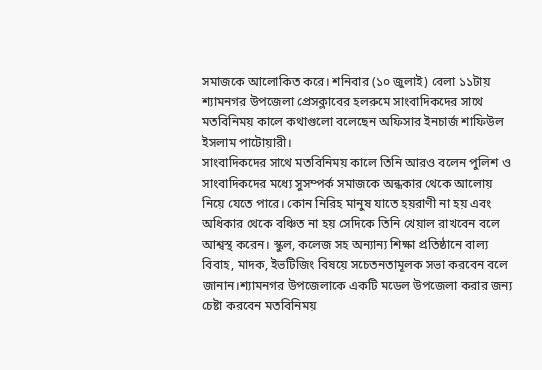সমাজকে আলোকিত করে। শনিবার (১০ জুলাই) বেলা ১১টায় শ্যামনগর উপজেলা প্রেসক্লাবের হলরুমে সাংবাদিকদের সাথে মতবিনিময় কালে কথাগুলো বলেছেন অফিসার ইনচার্জ শাফিউল ইসলাম পাটোয়ারী।
সাংবাদিকদের সাথে মতবিনিময় কালে তিনি আরও বলেন পুলিশ ও সাংবাদিকদের মধ্যে সুসম্পর্ক সমাজকে অন্ধকার থেকে আলোয় নিয়ে যেতে পারে। কোন নিরিহ মানুষ যাতে হয়রাণী না হয় এবং অধিকার থেকে বঞ্চিত না হয় সেদিকে তিনি খেয়াল রাখবেন বলে আশ্বস্থ করেন। স্কুল, কলেজ সহ অন্যান্য শিক্ষা প্রতিষ্ঠানে বাল্য বিবাহ, মাদক, ইভটিজিং বিষয়ে সচেতনতামূলক সভা করবেন বলে জানান।শ্যামনগর উপজেলাকে একটি মডেল উপজেলা করার জন্য চেষ্টা করবেন মতবিনিময়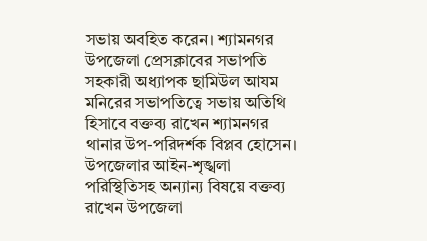সভায় অবহিত করেন। শ্যামনগর উপজেলা প্রেসক্লাবের সভাপতি সহকারী অধ্যাপক ছামিউল আযম মনিরের সভাপতিত্বে সভায় অতিথি হিসাবে বক্তব্য রাখেন শ্যামনগর থানার উপ-পরিদর্শক বিপ্লব হোসেন।
উপজেলার আইন-শৃঙ্খলা পরিস্থিতিসহ অন্যান্য বিষয়ে বক্তব্য রাখেন উপজেলা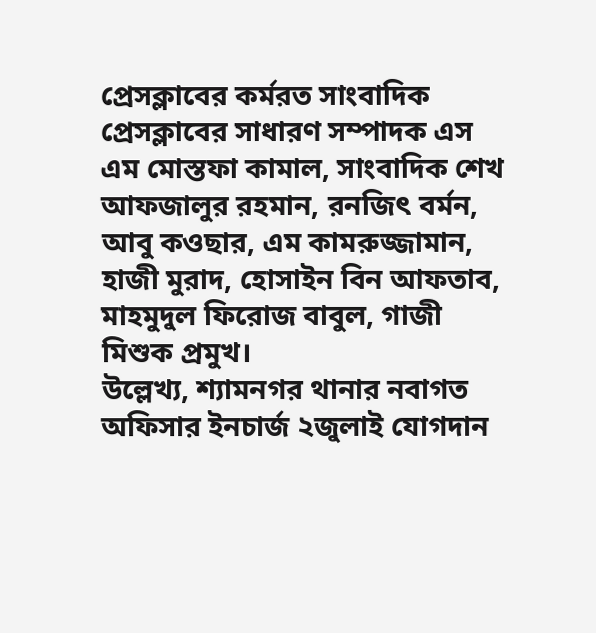প্রেসক্লাবের কর্মরত সাংবাদিক প্রেসক্লাবের সাধারণ সম্পাদক এস এম মোস্তফা কামাল, সাংবাদিক শেখ আফজালুর রহমান, রনজিৎ বর্মন, আবু কওছার, এম কামরুজ্জামান, হাজী মুরাদ, হোসাইন বিন আফতাব, মাহমুদুল ফিরোজ বাবুল, গাজী মিশুক প্রমুখ।
উল্লেখ্য, শ্যামনগর থানার নবাগত অফিসার ইনচার্জ ২জুলাই যোগদান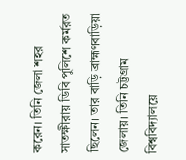করেন। তিনি জেলা শহর সাতক্ষীরায় ডিবি পুলিশে কর্মরত ছিলেন। তার বাড়ি ব্রাহ্মণবাড়িয়া জেলায়। তিনি চট্টগ্রাম বিশ্ববিদ্যালয়ে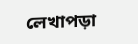লেখাপড়া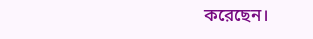করেছেন।